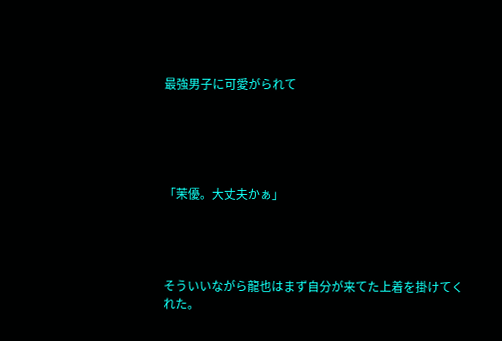最強男子に可愛がられて





「茉優。大丈夫かぁ」




そういいながら龍也はまず自分が来てた上着を掛けてくれた。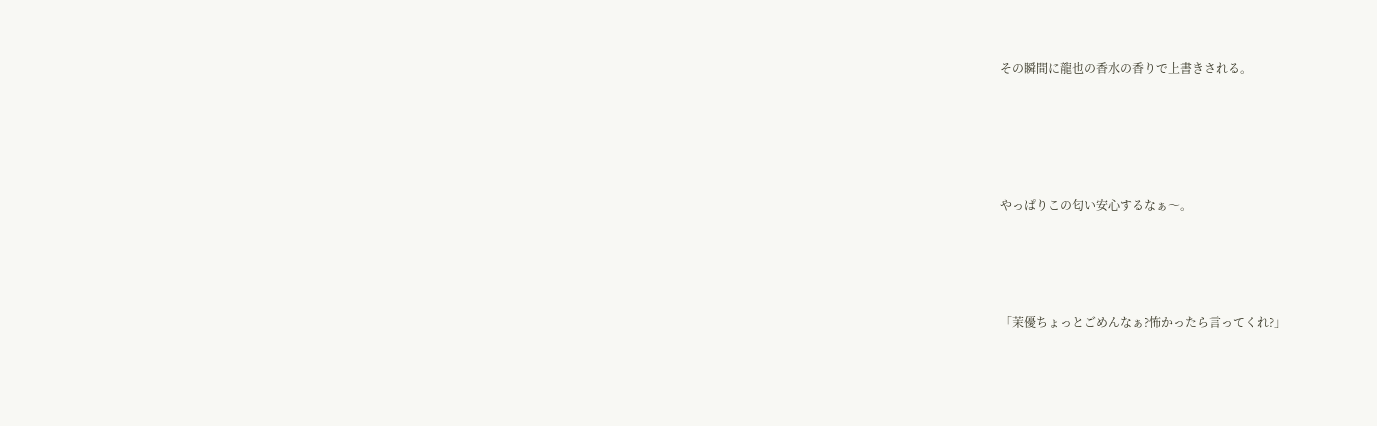その瞬間に龍也の香水の香りで上書きされる。






やっぱりこの匂い安心するなぁ〜。





「茉優ちょっとごめんなぁ?怖かったら言ってくれ?」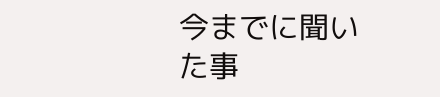今までに聞いた事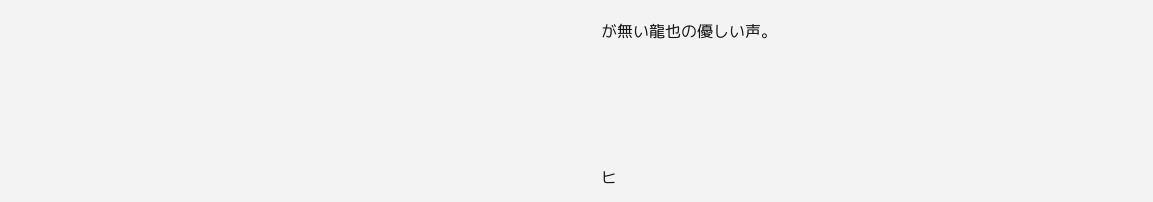が無い龍也の優しい声。




ヒ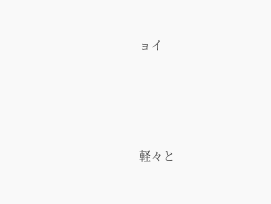ョイ





軽々と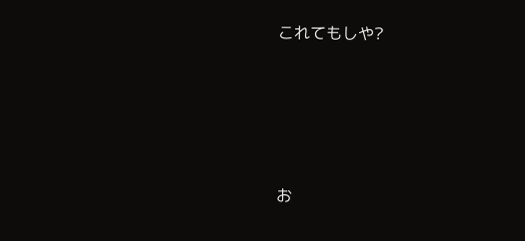これてもしや?





お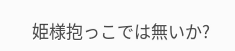姫様抱っこでは無いか?